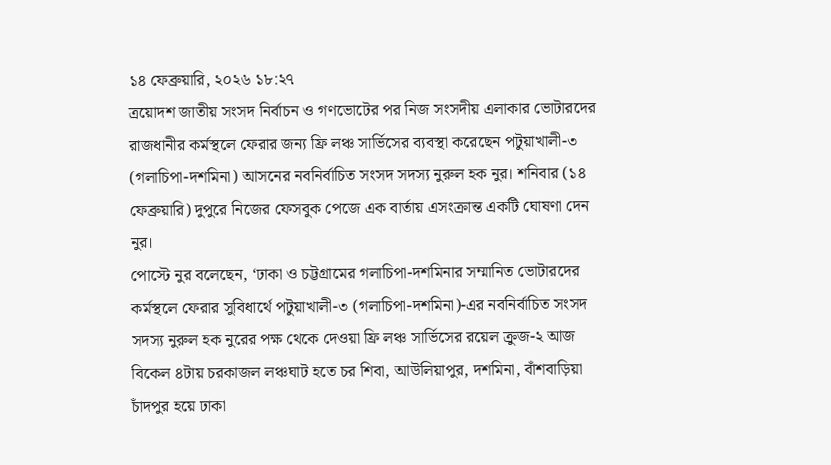১৪ ফেব্রুয়ারি, ২০২৬ ১৮:২৭
ত্রয়োদশ জাতীয় সংসদ নির্বাচন ও গণভোটের পর নিজ সংসদীয় এলাকার ভোটারদের রাজধানীর কর্মস্থলে ফেরার জন্য ফ্রি লঞ্চ সার্ভিসের ব্যবস্থা করেছেন পটুয়াখালী-৩ (গলাচিপা-দশমিনা) আসনের নবনির্বাচিত সংসদ সদস্য নুরুল হক নুর। শনিবার (১৪ ফেব্রুয়ারি) দুপুরে নিজের ফেসবুক পেজে এক বার্তায় এসংক্রান্ত একটি ঘোষণা দেন নুর।
পোস্টে নুর বলেছেন, ‘ঢাকা ও চট্টগ্রামের গলাচিপা-দশমিনার সম্মানিত ভোটারদের কর্মস্থলে ফেরার সুবিধার্থে পটুয়াখালী-৩ (গলাচিপা-দশমিনা)-এর নবনির্বাচিত সংসদ সদস্য নুরুল হক নুরের পক্ষ থেকে দেওয়া ফ্রি লঞ্চ সার্ভিসের রয়েল ক্রুজ-২ আজ বিকেল ৪টায় চরকাজল লঞ্চঘাট হতে চর শিবা, আউলিয়াপুর, দশমিনা, বাঁশবাড়িয়া চাঁদপুর হয়ে ঢাকা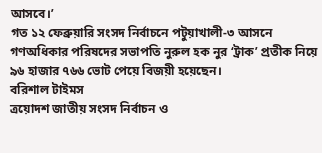আসবে।’
গত ১২ ফেব্রুয়ারি সংসদ নির্বাচনে পটুয়াখালী-৩ আসনে গণঅধিকার পরিষদের সভাপতি নুরুল হক নুর ‘ট্রাক’ প্রতীক নিয়ে ৯৬ হাজার ৭৬৬ ভোট পেয়ে বিজয়ী হয়েছেন।
বরিশাল টাইমস
ত্রয়োদশ জাতীয় সংসদ নির্বাচন ও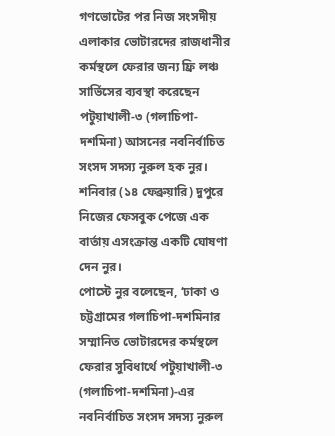গণভোটের পর নিজ সংসদীয় এলাকার ভোটারদের রাজধানীর কর্মস্থলে ফেরার জন্য ফ্রি লঞ্চ সার্ভিসের ব্যবস্থা করেছেন পটুয়াখালী-৩ (গলাচিপা-দশমিনা) আসনের নবনির্বাচিত সংসদ সদস্য নুরুল হক নুর। শনিবার (১৪ ফেব্রুয়ারি) দুপুরে নিজের ফেসবুক পেজে এক বার্তায় এসংক্রান্ত একটি ঘোষণা দেন নুর।
পোস্টে নুর বলেছেন, ‘ঢাকা ও চট্টগ্রামের গলাচিপা-দশমিনার সম্মানিত ভোটারদের কর্মস্থলে ফেরার সুবিধার্থে পটুয়াখালী-৩ (গলাচিপা-দশমিনা)-এর নবনির্বাচিত সংসদ সদস্য নুরুল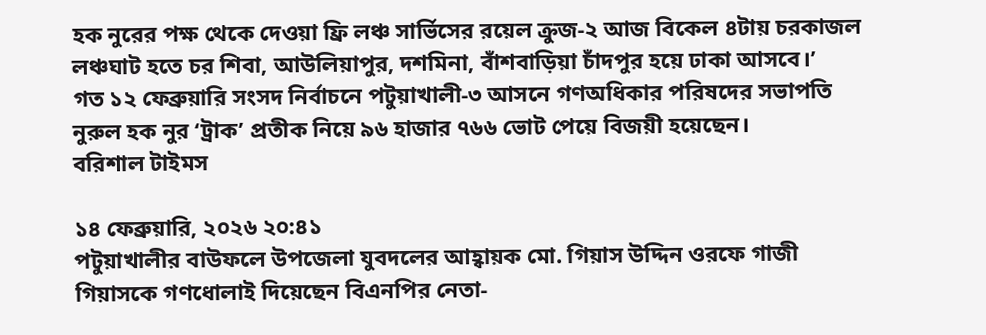হক নুরের পক্ষ থেকে দেওয়া ফ্রি লঞ্চ সার্ভিসের রয়েল ক্রুজ-২ আজ বিকেল ৪টায় চরকাজল লঞ্চঘাট হতে চর শিবা, আউলিয়াপুর, দশমিনা, বাঁশবাড়িয়া চাঁদপুর হয়ে ঢাকা আসবে।’
গত ১২ ফেব্রুয়ারি সংসদ নির্বাচনে পটুয়াখালী-৩ আসনে গণঅধিকার পরিষদের সভাপতি নুরুল হক নুর ‘ট্রাক’ প্রতীক নিয়ে ৯৬ হাজার ৭৬৬ ভোট পেয়ে বিজয়ী হয়েছেন।
বরিশাল টাইমস

১৪ ফেব্রুয়ারি, ২০২৬ ২০:৪১
পটুয়াখালীর বাউফলে উপজেলা যুবদলের আহ্বায়ক মো. গিয়াস উদ্দিন ওরফে গাজী গিয়াসকে গণধোলাই দিয়েছেন বিএনপির নেতা-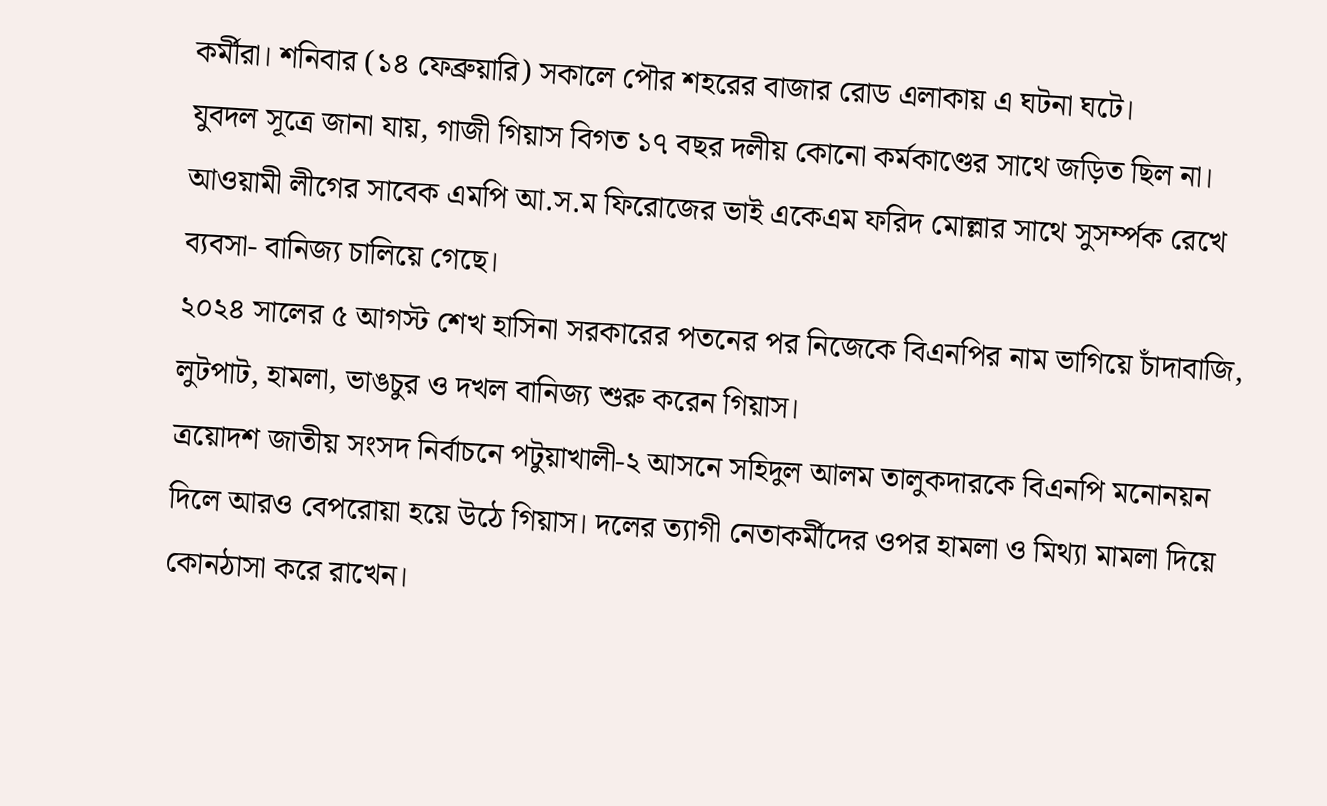কর্মীরা। শনিবার (১৪ ফেব্রুয়ারি) সকালে পৌর শহরের বাজার রোড এলাকায় এ ঘটনা ঘটে।
যুবদল সূত্রে জানা যায়, গাজী গিয়াস বিগত ১৭ বছর দলীয় কোনো কর্মকাণ্ডের সাথে জড়িত ছিল না। আওয়ামী লীগের সাবেক এমপি আ.স.ম ফিরোজের ভাই একেএম ফরিদ মোল্লার সাথে সুসর্ম্পক রেখে ব্যবসা- বানিজ্য চালিয়ে গেছে।
২০২৪ সালের ৫ আগস্ট শেখ হাসিনা সরকারের পতনের পর নিজেকে বিএনপির নাম ভাগিয়ে চাঁদাবাজি, লুটপাট, হামলা, ভাঙচুর ও দখল বানিজ্য শুরু করেন গিয়াস।
ত্রয়োদশ জাতীয় সংসদ নির্বাচনে পটুয়াখালী-২ আসনে সহিদুল আলম তালুকদারকে বিএনপি মনোনয়ন দিলে আরও বেপরোয়া হয়ে উঠে গিয়াস। দলের ত্যাগী নেতাকর্মীদের ওপর হামলা ও মিথ্যা মামলা দিয়ে কোনঠাসা করে রাখেন।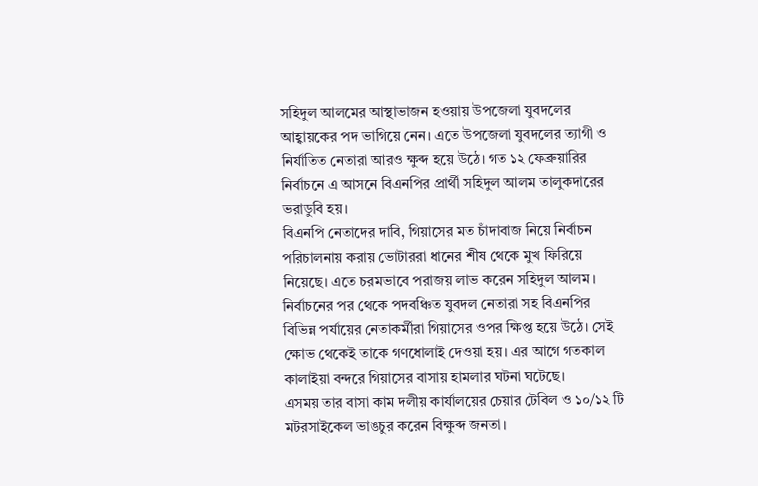সহিদুল আলমের আস্থাভাজন হওয়ায় উপজেলা যুবদলের আহ্বায়কের পদ ভাগিয়ে নেন। এতে উপজেলা যুবদলের ত্যাগী ও নির্যাতিত নেতারা আরও ক্ষুব্দ হয়ে উঠে। গত ১২ ফেব্রুয়ারির নির্বাচনে এ আসনে বিএনপির প্রার্থী সহিদুল আলম তালুকদারের ভরাডুবি হয়।
বিএনপি নেতাদের দাবি, গিয়াসের মত চাঁদাবাজ নিয়ে নির্বাচন পরিচালনায় করায় ভোটাররা ধানের শীষ থেকে মুখ ফিরিয়ে নিয়েছে। এতে চরমভাবে পরাজয় লাভ করেন সহিদুল আলম।
নির্বাচনের পর থেকে পদবঞ্চিত যুবদল নেতারা সহ বিএনপির বিভিন্ন পর্যায়ের নেতাকর্মীরা গিয়াসের ওপর ক্ষিপ্ত হয়ে উঠে। সেই ক্ষোভ থেকেই তাকে গণধোলাই দেওয়া হয়। এর আগে গতকাল কালাইয়া বন্দরে গিয়াসের বাসায় হামলার ঘটনা ঘটেছে।
এসময় তার বাসা কাম দলীয় কার্যালয়ের চেয়ার টেবিল ও ১০/১২ টি মটরসাইকেল ভাঙচুর করেন বিক্ষুব্দ জনতা।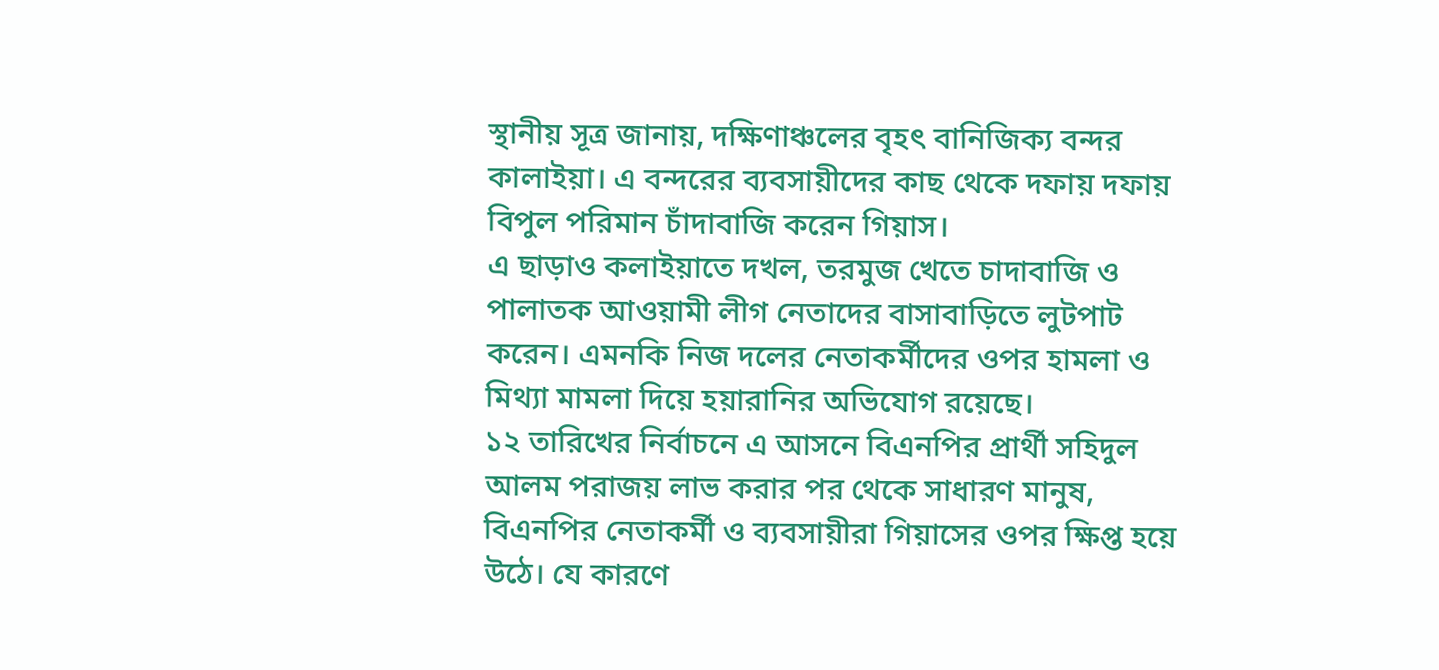স্থানীয় সূত্র জানায়, দক্ষিণাঞ্চলের বৃহৎ বানিজিক্য বন্দর কালাইয়া। এ বন্দরের ব্যবসায়ীদের কাছ থেকে দফায় দফায় বিপুল পরিমান চাঁদাবাজি করেন গিয়াস।
এ ছাড়াও কলাইয়াতে দখল, তরমুজ খেতে চাদাবাজি ও পালাতক আওয়ামী লীগ নেতাদের বাসাবাড়িতে লুটপাট করেন। এমনকি নিজ দলের নেতাকর্মীদের ওপর হামলা ও মিথ্যা মামলা দিয়ে হয়ারানির অভিযোগ রয়েছে।
১২ তারিখের নির্বাচনে এ আসনে বিএনপির প্রার্থী সহিদুল আলম পরাজয় লাভ করার পর থেকে সাধারণ মানুষ, বিএনপির নেতাকর্মী ও ব্যবসায়ীরা গিয়াসের ওপর ক্ষিপ্ত হয়ে উঠে। যে কারণে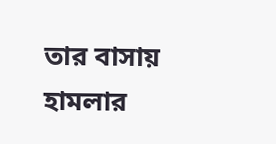তার বাসায় হামলার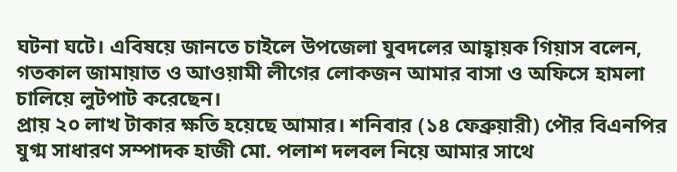ঘটনা ঘটে। এবিষয়ে জানতে চাইলে উপজেলা যুবদলের আহ্বায়ক গিয়াস বলেন, গতকাল জামায়াত ও আওয়ামী লীগের লোকজন আমার বাসা ও অফিসে হামলা চালিয়ে লুটপাট করেছেন।
প্রায় ২০ লাখ টাকার ক্ষতি হয়েছে আমার। শনিবার (১৪ ফেব্রুয়ারী) পৌর বিএনপির যুগ্ম সাধারণ সম্পাদক হাজী মো. পলাশ দলবল নিয়ে আমার সাথে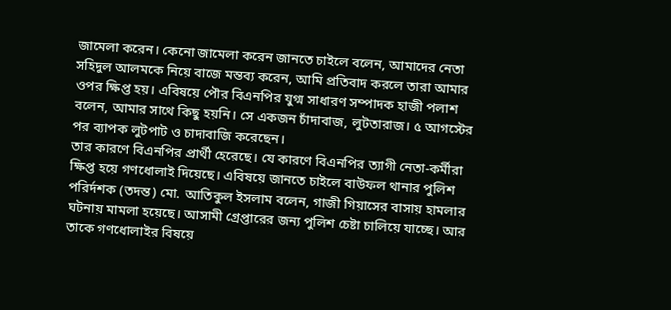জামেলা করেন। কেনো জামেলা করেন জানতে চাইলে বলেন, আমাদের নেতা সহিদুল আলমকে নিয়ে বাজে মন্তব্য করেন, আমি প্রতিবাদ করলে তারা আমার ওপর ক্ষিপ্ত হয়। এবিষয়ে পৌর বিএনপির যুগ্ম সাধারণ সম্পাদক হাজী পলাশ বলেন, আমার সাথে কিছু হয়নি। সে একজন চাঁদাবাজ, লুটতারাজ। ৫ আগস্টের পর ব্যাপক লুটপাট ও চাদাবাজি করেছেন।
তার কারণে বিএনপির প্রার্থী হেরেছে। যে কারণে বিএনপির ত্যাগী নেতা-কর্মীরা ক্ষিপ্ত হয়ে গণধোলাই দিয়েছে। এবিষয়ে জানতে চাইলে বাউফল থানার পুলিশ পরির্দশক (তদন্ত) মো. আতিকুল ইসলাম বলেন, গাজী গিয়াসের বাসায় হামলার ঘটনায় মামলা হয়েছে। আসামী গ্রেপ্তারের জন্য পুলিশ চেষ্টা চালিয়ে যাচ্ছে। আর তাকে গণধোলাইর বিষয়ে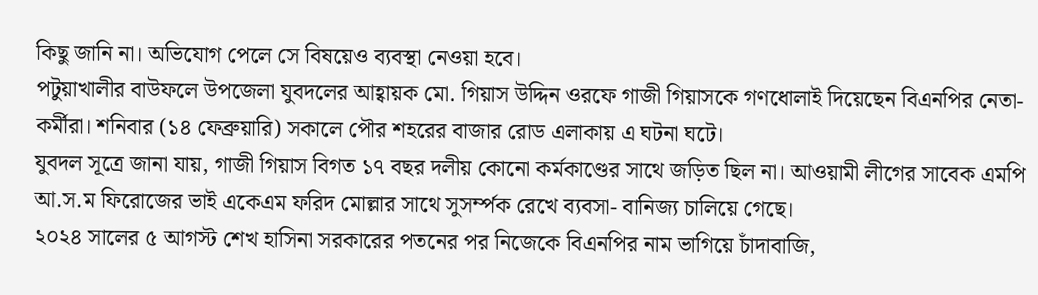কিছু জানি না। অভিযোগ পেলে সে বিষয়েও ব্যবস্থা নেওয়া হবে।
পটুয়াখালীর বাউফলে উপজেলা যুবদলের আহ্বায়ক মো. গিয়াস উদ্দিন ওরফে গাজী গিয়াসকে গণধোলাই দিয়েছেন বিএনপির নেতা- কর্মীরা। শনিবার (১৪ ফেব্রুয়ারি) সকালে পৌর শহরের বাজার রোড এলাকায় এ ঘটনা ঘটে।
যুবদল সূত্রে জানা যায়, গাজী গিয়াস বিগত ১৭ বছর দলীয় কোনো কর্মকাণ্ডের সাথে জড়িত ছিল না। আওয়ামী লীগের সাবেক এমপি আ.স.ম ফিরোজের ভাই একেএম ফরিদ মোল্লার সাথে সুসর্ম্পক রেখে ব্যবসা- বানিজ্য চালিয়ে গেছে।
২০২৪ সালের ৫ আগস্ট শেখ হাসিনা সরকারের পতনের পর নিজেকে বিএনপির নাম ভাগিয়ে চাঁদাবাজি,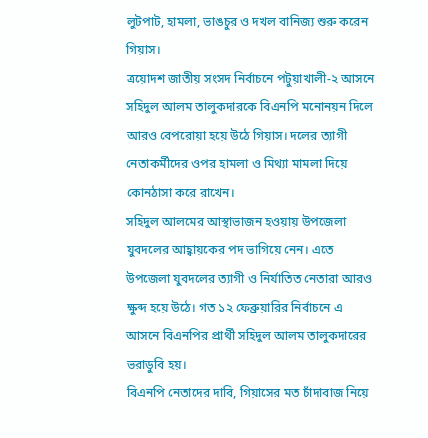লুটপাট, হামলা, ভাঙচুর ও দখল বানিজ্য শুরু করেন গিয়াস।
ত্রয়োদশ জাতীয় সংসদ নির্বাচনে পটুয়াখালী-২ আসনে সহিদুল আলম তালুকদারকে বিএনপি মনোনয়ন দিলে আরও বেপরোয়া হয়ে উঠে গিয়াস। দলের ত্যাগী নেতাকর্মীদের ওপর হামলা ও মিথ্যা মামলা দিয়ে কোনঠাসা করে রাখেন।
সহিদুল আলমের আস্থাভাজন হওয়ায় উপজেলা যুবদলের আহ্বায়কের পদ ভাগিয়ে নেন। এতে উপজেলা যুবদলের ত্যাগী ও নির্যাতিত নেতারা আরও ক্ষুব্দ হয়ে উঠে। গত ১২ ফেব্রুয়ারির নির্বাচনে এ আসনে বিএনপির প্রার্থী সহিদুল আলম তালুকদারের ভরাডুবি হয়।
বিএনপি নেতাদের দাবি, গিয়াসের মত চাঁদাবাজ নিয়ে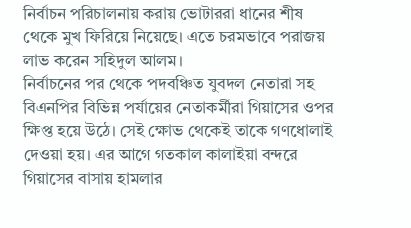নির্বাচন পরিচালনায় করায় ভোটাররা ধানের শীষ থেকে মুখ ফিরিয়ে নিয়েছে। এতে চরমভাবে পরাজয় লাভ করেন সহিদুল আলম।
নির্বাচনের পর থেকে পদবঞ্চিত যুবদল নেতারা সহ বিএনপির বিভিন্ন পর্যায়ের নেতাকর্মীরা গিয়াসের ওপর ক্ষিপ্ত হয়ে উঠে। সেই ক্ষোভ থেকেই তাকে গণধোলাই দেওয়া হয়। এর আগে গতকাল কালাইয়া বন্দরে গিয়াসের বাসায় হামলার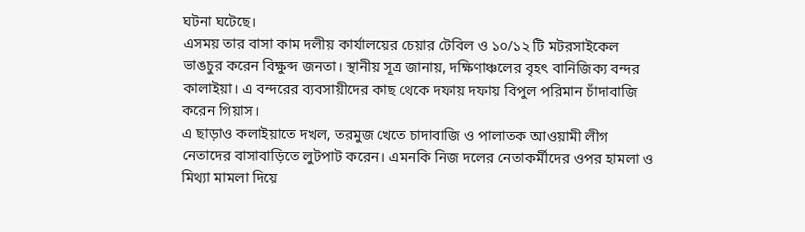ঘটনা ঘটেছে।
এসময় তার বাসা কাম দলীয় কার্যালয়ের চেয়ার টেবিল ও ১০/১২ টি মটরসাইকেল ভাঙচুর করেন বিক্ষুব্দ জনতা। স্থানীয় সূত্র জানায়, দক্ষিণাঞ্চলের বৃহৎ বানিজিক্য বন্দর কালাইয়া। এ বন্দরের ব্যবসায়ীদের কাছ থেকে দফায় দফায় বিপুল পরিমান চাঁদাবাজি করেন গিয়াস।
এ ছাড়াও কলাইয়াতে দখল, তরমুজ খেতে চাদাবাজি ও পালাতক আওয়ামী লীগ নেতাদের বাসাবাড়িতে লুটপাট করেন। এমনকি নিজ দলের নেতাকর্মীদের ওপর হামলা ও মিথ্যা মামলা দিয়ে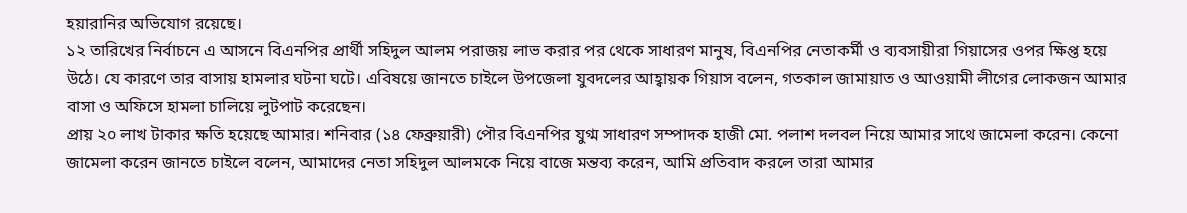হয়ারানির অভিযোগ রয়েছে।
১২ তারিখের নির্বাচনে এ আসনে বিএনপির প্রার্থী সহিদুল আলম পরাজয় লাভ করার পর থেকে সাধারণ মানুষ, বিএনপির নেতাকর্মী ও ব্যবসায়ীরা গিয়াসের ওপর ক্ষিপ্ত হয়ে উঠে। যে কারণে তার বাসায় হামলার ঘটনা ঘটে। এবিষয়ে জানতে চাইলে উপজেলা যুবদলের আহ্বায়ক গিয়াস বলেন, গতকাল জামায়াত ও আওয়ামী লীগের লোকজন আমার বাসা ও অফিসে হামলা চালিয়ে লুটপাট করেছেন।
প্রায় ২০ লাখ টাকার ক্ষতি হয়েছে আমার। শনিবার (১৪ ফেব্রুয়ারী) পৌর বিএনপির যুগ্ম সাধারণ সম্পাদক হাজী মো. পলাশ দলবল নিয়ে আমার সাথে জামেলা করেন। কেনো জামেলা করেন জানতে চাইলে বলেন, আমাদের নেতা সহিদুল আলমকে নিয়ে বাজে মন্তব্য করেন, আমি প্রতিবাদ করলে তারা আমার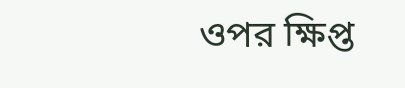ওপর ক্ষিপ্ত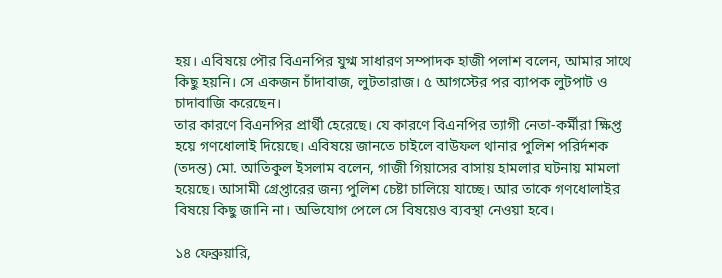হয়। এবিষয়ে পৌর বিএনপির যুগ্ম সাধারণ সম্পাদক হাজী পলাশ বলেন, আমার সাথে কিছু হয়নি। সে একজন চাঁদাবাজ, লুটতারাজ। ৫ আগস্টের পর ব্যাপক লুটপাট ও চাদাবাজি করেছেন।
তার কারণে বিএনপির প্রার্থী হেরেছে। যে কারণে বিএনপির ত্যাগী নেতা-কর্মীরা ক্ষিপ্ত হয়ে গণধোলাই দিয়েছে। এবিষয়ে জানতে চাইলে বাউফল থানার পুলিশ পরির্দশক (তদন্ত) মো. আতিকুল ইসলাম বলেন, গাজী গিয়াসের বাসায় হামলার ঘটনায় মামলা হয়েছে। আসামী গ্রেপ্তারের জন্য পুলিশ চেষ্টা চালিয়ে যাচ্ছে। আর তাকে গণধোলাইর বিষয়ে কিছু জানি না। অভিযোগ পেলে সে বিষয়েও ব্যবস্থা নেওয়া হবে।

১৪ ফেব্রুয়ারি,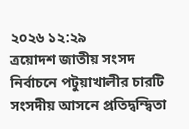২০২৬ ১২:২৯
ত্রয়োদশ জাতীয় সংসদ নির্বাচনে পটুয়াখালীর চারটি সংসদীয় আসনে প্রতিদ্বন্দ্বিতা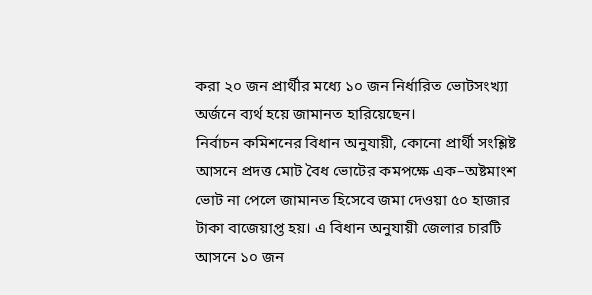করা ২০ জন প্রার্থীর মধ্যে ১০ জন নির্ধারিত ভোটসংখ্যা অর্জনে ব্যর্থ হয়ে জামানত হারিয়েছেন।
নির্বাচন কমিশনের বিধান অনুযায়ী, কোনো প্রার্থী সংশ্লিষ্ট আসনে প্রদত্ত মোট বৈধ ভোটের কমপক্ষে এক–অষ্টমাংশ ভোট না পেলে জামানত হিসেবে জমা দেওয়া ৫০ হাজার টাকা বাজেয়াপ্ত হয়। এ বিধান অনুযায়ী জেলার চারটি আসনে ১০ জন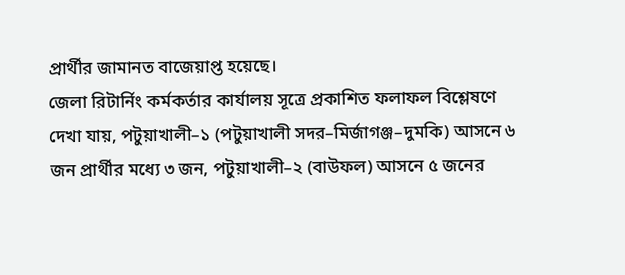প্রার্থীর জামানত বাজেয়াপ্ত হয়েছে।
জেলা রিটার্নিং কর্মকর্তার কার্যালয় সূত্রে প্রকাশিত ফলাফল বিশ্লেষণে দেখা যায়, পটুয়াখালী–১ (পটুয়াখালী সদর–মির্জাগঞ্জ–দুমকি) আসনে ৬ জন প্রার্থীর মধ্যে ৩ জন, পটুয়াখালী–২ (বাউফল) আসনে ৫ জনের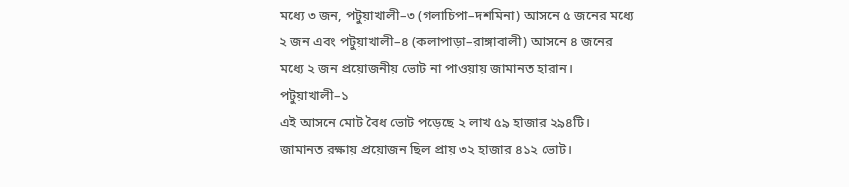মধ্যে ৩ জন, পটুয়াখালী–৩ (গলাচিপা–দশমিনা) আসনে ৫ জনের মধ্যে ২ জন এবং পটুয়াখালী–৪ (কলাপাড়া–রাঙ্গাবালী) আসনে ৪ জনের মধ্যে ২ জন প্রয়োজনীয় ভোট না পাওয়ায় জামানত হারান।
পটুয়াখালী–১
এই আসনে মোট বৈধ ভোট পড়েছে ২ লাখ ৫৯ হাজার ২৯৪টি। জামানত রক্ষায় প্রয়োজন ছিল প্রায় ৩২ হাজার ৪১২ ভোট।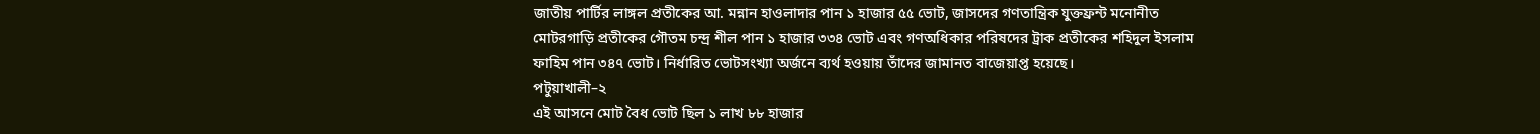জাতীয় পার্টির লাঙ্গল প্রতীকের আ. মন্নান হাওলাদার পান ১ হাজার ৫৫ ভোট, জাসদের গণতান্ত্রিক যুক্তফ্রন্ট মনোনীত মোটরগাড়ি প্রতীকের গৌতম চন্দ্র শীল পান ১ হাজার ৩৩৪ ভোট এবং গণঅধিকার পরিষদের ট্রাক প্রতীকের শহিদুল ইসলাম ফাহিম পান ৩৪৭ ভোট। নির্ধারিত ভোটসংখ্যা অর্জনে ব্যর্থ হওয়ায় তাঁদের জামানত বাজেয়াপ্ত হয়েছে।
পটুয়াখালী–২
এই আসনে মোট বৈধ ভোট ছিল ১ লাখ ৮৮ হাজার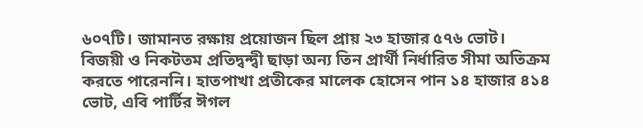৬০৭টি। জামানত রক্ষায় প্রয়োজন ছিল প্রায় ২৩ হাজার ৫৭৬ ভোট। বিজয়ী ও নিকটতম প্রতিদ্বন্দ্বী ছাড়া অন্য তিন প্রার্থী নির্ধারিত সীমা অতিক্রম করতে পারেননি। হাতপাখা প্রতীকের মালেক হোসেন পান ১৪ হাজার ৪১৪ ভোট, এবি পার্টির ঈগল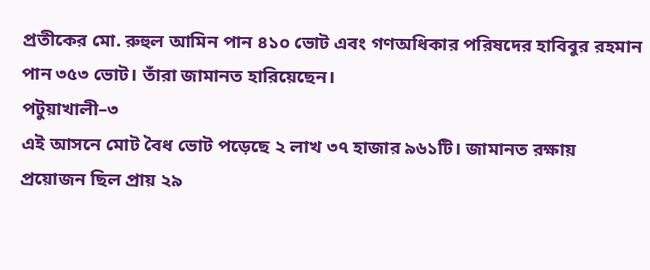প্রতীকের মো. রুহুল আমিন পান ৪১০ ভোট এবং গণঅধিকার পরিষদের হাবিবুর রহমান পান ৩৫৩ ভোট। তাঁরা জামানত হারিয়েছেন।
পটুয়াখালী–৩
এই আসনে মোট বৈধ ভোট পড়েছে ২ লাখ ৩৭ হাজার ৯৬১টি। জামানত রক্ষায় প্রয়োজন ছিল প্রায় ২৯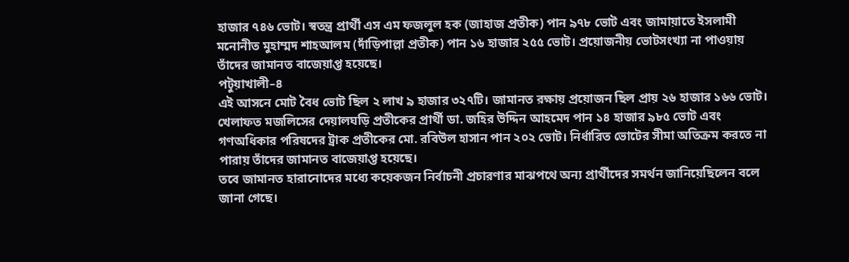হাজার ৭৪৬ ভোট। স্বতন্ত্র প্রার্থী এস এম ফজলুল হক (জাহাজ প্রতীক) পান ৯৭৮ ভোট এবং জামায়াতে ইসলামী মনোনীত মুহাম্মদ শাহআলম (দাঁড়িপাল্লা প্রতীক) পান ১৬ হাজার ২৫৫ ভোট। প্রয়োজনীয় ভোটসংখ্যা না পাওয়ায় তাঁদের জামানত বাজেয়াপ্ত হয়েছে।
পটুয়াখালী–৪
এই আসনে মোট বৈধ ভোট ছিল ২ লাখ ৯ হাজার ৩২৭টি। জামানত রক্ষায় প্রয়োজন ছিল প্রায় ২৬ হাজার ১৬৬ ভোট। খেলাফত মজলিসের দেয়ালঘড়ি প্রতীকের প্রার্থী ডা. জহির উদ্দিন আহমেদ পান ১৪ হাজার ৯৮৫ ভোট এবং গণঅধিকার পরিষদের ট্রাক প্রতীকের মো. রবিউল হাসান পান ২০২ ভোট। নির্ধারিত ভোটের সীমা অতিক্রম করতে না পারায় তাঁদের জামানত বাজেয়াপ্ত হয়েছে।
তবে জামানত হারানোদের মধ্যে কয়েকজন নির্বাচনী প্রচারণার মাঝপথে অন্য প্রার্থীদের সমর্থন জানিয়েছিলেন বলে জানা গেছে।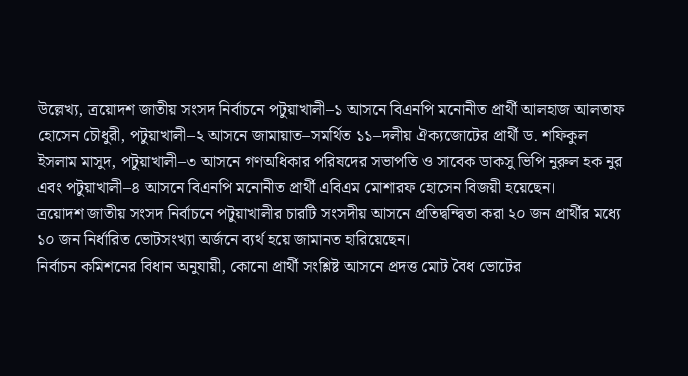উল্লেখ্য, ত্রয়োদশ জাতীয় সংসদ নির্বাচনে পটুয়াখালী–১ আসনে বিএনপি মনোনীত প্রার্থী আলহাজ আলতাফ হোসেন চৌধুরী, পটুয়াখালী–২ আসনে জামায়াত–সমর্থিত ১১–দলীয় ঐক্যজোটের প্রার্থী ড. শফিকুল ইসলাম মাসুদ, পটুয়াখালী–৩ আসনে গণঅধিকার পরিষদের সভাপতি ও সাবেক ডাকসু ভিপি নুরুল হক নুর এবং পটুয়াখালী–৪ আসনে বিএনপি মনোনীত প্রার্থী এবিএম মোশারফ হোসেন বিজয়ী হয়েছেন।
ত্রয়োদশ জাতীয় সংসদ নির্বাচনে পটুয়াখালীর চারটি সংসদীয় আসনে প্রতিদ্বন্দ্বিতা করা ২০ জন প্রার্থীর মধ্যে ১০ জন নির্ধারিত ভোটসংখ্যা অর্জনে ব্যর্থ হয়ে জামানত হারিয়েছেন।
নির্বাচন কমিশনের বিধান অনুযায়ী, কোনো প্রার্থী সংশ্লিষ্ট আসনে প্রদত্ত মোট বৈধ ভোটের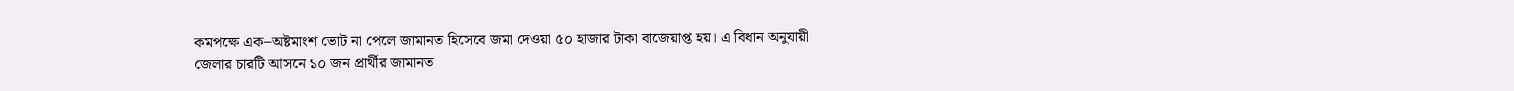কমপক্ষে এক–অষ্টমাংশ ভোট না পেলে জামানত হিসেবে জমা দেওয়া ৫০ হাজার টাকা বাজেয়াপ্ত হয়। এ বিধান অনুযায়ী জেলার চারটি আসনে ১০ জন প্রার্থীর জামানত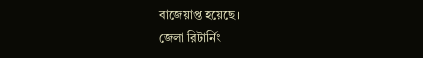বাজেয়াপ্ত হয়েছে।
জেলা রিটার্নিং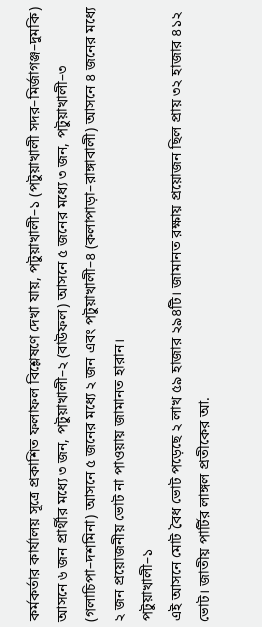কর্মকর্তার কার্যালয় সূত্রে প্রকাশিত ফলাফল বিশ্লেষণে দেখা যায়, পটুয়াখালী–১ (পটুয়াখালী সদর–মির্জাগঞ্জ–দুমকি) আসনে ৬ জন প্রার্থীর মধ্যে ৩ জন, পটুয়াখালী–২ (বাউফল) আসনে ৫ জনের মধ্যে ৩ জন, পটুয়াখালী–৩ (গলাচিপা–দশমিনা) আসনে ৫ জনের মধ্যে ২ জন এবং পটুয়াখালী–৪ (কলাপাড়া–রাঙ্গাবালী) আসনে ৪ জনের মধ্যে ২ জন প্রয়োজনীয় ভোট না পাওয়ায় জামানত হারান।
পটুয়াখালী–১
এই আসনে মোট বৈধ ভোট পড়েছে ২ লাখ ৫৯ হাজার ২৯৪টি। জামানত রক্ষায় প্রয়োজন ছিল প্রায় ৩২ হাজার ৪১২ ভোট। জাতীয় পার্টির লাঙ্গল প্রতীকের আ.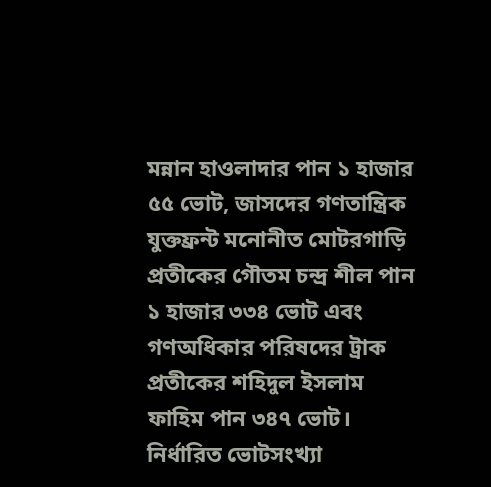মন্নান হাওলাদার পান ১ হাজার ৫৫ ভোট, জাসদের গণতান্ত্রিক যুক্তফ্রন্ট মনোনীত মোটরগাড়ি প্রতীকের গৌতম চন্দ্র শীল পান ১ হাজার ৩৩৪ ভোট এবং গণঅধিকার পরিষদের ট্রাক প্রতীকের শহিদুল ইসলাম ফাহিম পান ৩৪৭ ভোট। নির্ধারিত ভোটসংখ্যা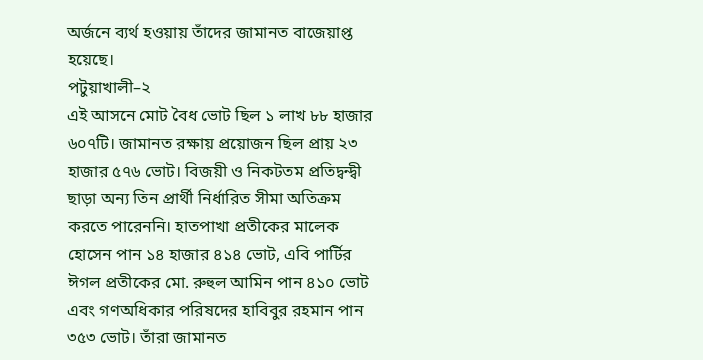অর্জনে ব্যর্থ হওয়ায় তাঁদের জামানত বাজেয়াপ্ত হয়েছে।
পটুয়াখালী–২
এই আসনে মোট বৈধ ভোট ছিল ১ লাখ ৮৮ হাজার ৬০৭টি। জামানত রক্ষায় প্রয়োজন ছিল প্রায় ২৩ হাজার ৫৭৬ ভোট। বিজয়ী ও নিকটতম প্রতিদ্বন্দ্বী ছাড়া অন্য তিন প্রার্থী নির্ধারিত সীমা অতিক্রম করতে পারেননি। হাতপাখা প্রতীকের মালেক হোসেন পান ১৪ হাজার ৪১৪ ভোট, এবি পার্টির ঈগল প্রতীকের মো. রুহুল আমিন পান ৪১০ ভোট এবং গণঅধিকার পরিষদের হাবিবুর রহমান পান ৩৫৩ ভোট। তাঁরা জামানত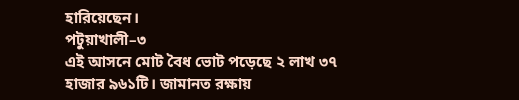হারিয়েছেন।
পটুয়াখালী–৩
এই আসনে মোট বৈধ ভোট পড়েছে ২ লাখ ৩৭ হাজার ৯৬১টি। জামানত রক্ষায়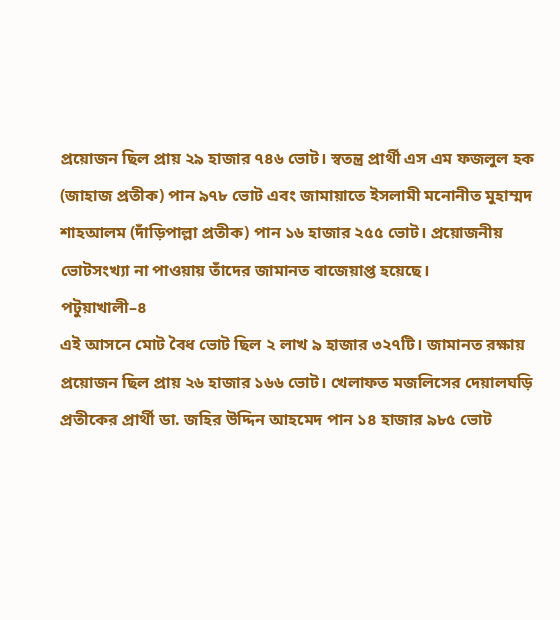প্রয়োজন ছিল প্রায় ২৯ হাজার ৭৪৬ ভোট। স্বতন্ত্র প্রার্থী এস এম ফজলুল হক (জাহাজ প্রতীক) পান ৯৭৮ ভোট এবং জামায়াতে ইসলামী মনোনীত মুহাম্মদ শাহআলম (দাঁড়িপাল্লা প্রতীক) পান ১৬ হাজার ২৫৫ ভোট। প্রয়োজনীয় ভোটসংখ্যা না পাওয়ায় তাঁদের জামানত বাজেয়াপ্ত হয়েছে।
পটুয়াখালী–৪
এই আসনে মোট বৈধ ভোট ছিল ২ লাখ ৯ হাজার ৩২৭টি। জামানত রক্ষায় প্রয়োজন ছিল প্রায় ২৬ হাজার ১৬৬ ভোট। খেলাফত মজলিসের দেয়ালঘড়ি প্রতীকের প্রার্থী ডা. জহির উদ্দিন আহমেদ পান ১৪ হাজার ৯৮৫ ভোট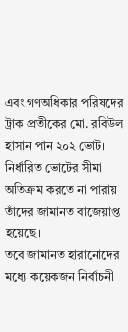এবং গণঅধিকার পরিষদের ট্রাক প্রতীকের মো. রবিউল হাসান পান ২০২ ভোট। নির্ধারিত ভোটের সীমা অতিক্রম করতে না পারায় তাঁদের জামানত বাজেয়াপ্ত হয়েছে।
তবে জামানত হারানোদের মধ্যে কয়েকজন নির্বাচনী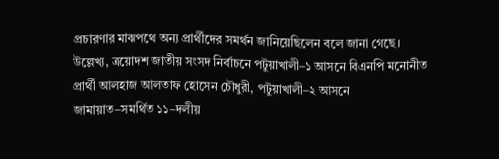প্রচারণার মাঝপথে অন্য প্রার্থীদের সমর্থন জানিয়েছিলেন বলে জানা গেছে।
উল্লেখ্য, ত্রয়োদশ জাতীয় সংসদ নির্বাচনে পটুয়াখালী–১ আসনে বিএনপি মনোনীত প্রার্থী আলহাজ আলতাফ হোসেন চৌধুরী, পটুয়াখালী–২ আসনে জামায়াত–সমর্থিত ১১–দলীয়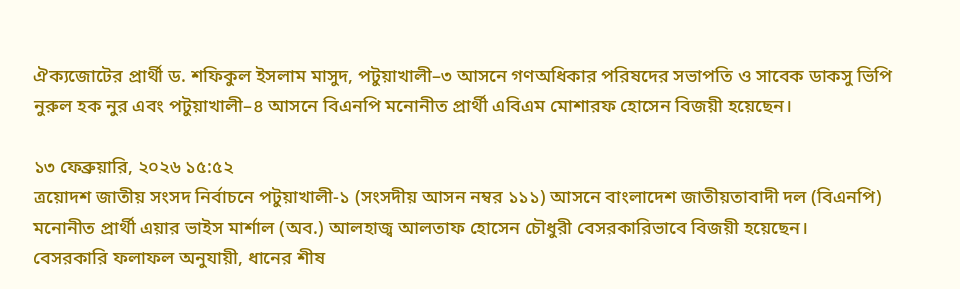ঐক্যজোটের প্রার্থী ড. শফিকুল ইসলাম মাসুদ, পটুয়াখালী–৩ আসনে গণঅধিকার পরিষদের সভাপতি ও সাবেক ডাকসু ভিপি নুরুল হক নুর এবং পটুয়াখালী–৪ আসনে বিএনপি মনোনীত প্রার্থী এবিএম মোশারফ হোসেন বিজয়ী হয়েছেন।

১৩ ফেব্রুয়ারি, ২০২৬ ১৫:৫২
ত্রয়োদশ জাতীয় সংসদ নির্বাচনে পটুয়াখালী-১ (সংসদীয় আসন নম্বর ১১১) আসনে বাংলাদেশ জাতীয়তাবাদী দল (বিএনপি) মনোনীত প্রার্থী এয়ার ভাইস মার্শাল (অব.) আলহাজ্ব আলতাফ হোসেন চৌধুরী বেসরকারিভাবে বিজয়ী হয়েছেন।
বেসরকারি ফলাফল অনুযায়ী, ধানের শীষ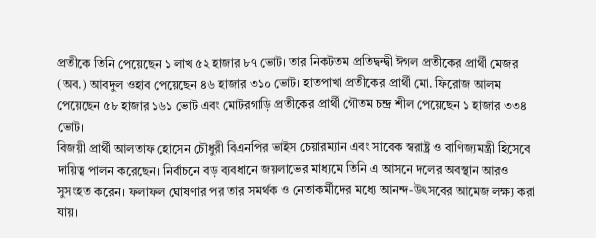প্রতীকে তিনি পেয়েছেন ১ লাখ ৫২ হাজার ৮৭ ভোট। তার নিকটতম প্রতিদ্বন্দ্বী ঈগল প্রতীকের প্রার্থী মেজর (অব.) আবদুল ওহাব পেয়েছেন ৪৬ হাজার ৩১০ ভোট। হাতপাখা প্রতীকের প্রার্থী মো. ফিরোজ আলম পেয়েছেন ৫৮ হাজার ১৬১ ভোট এবং মোটরগাড়ি প্রতীকের প্রার্থী গৌতম চন্দ্র শীল পেয়েছেন ১ হাজার ৩৩৪ ভোট।
বিজয়ী প্রার্থী আলতাফ হোসেন চৌধুরী বিএনপির ভাইস চেয়ারম্যান এবং সাবেক স্বরাষ্ট্র ও বাণিজ্যমন্ত্রী হিসেবে দায়িত্ব পালন করেছেন। নির্বাচনে বড় ব্যবধানে জয়লাভের মাধ্যমে তিনি এ আসনে দলের অবস্থান আরও সুসংহত করেন। ফলাফল ঘোষণার পর তার সমর্থক ও নেতাকর্মীদের মধ্যে আনন্দ-উৎসবের আমেজ লক্ষ্য করা যায়।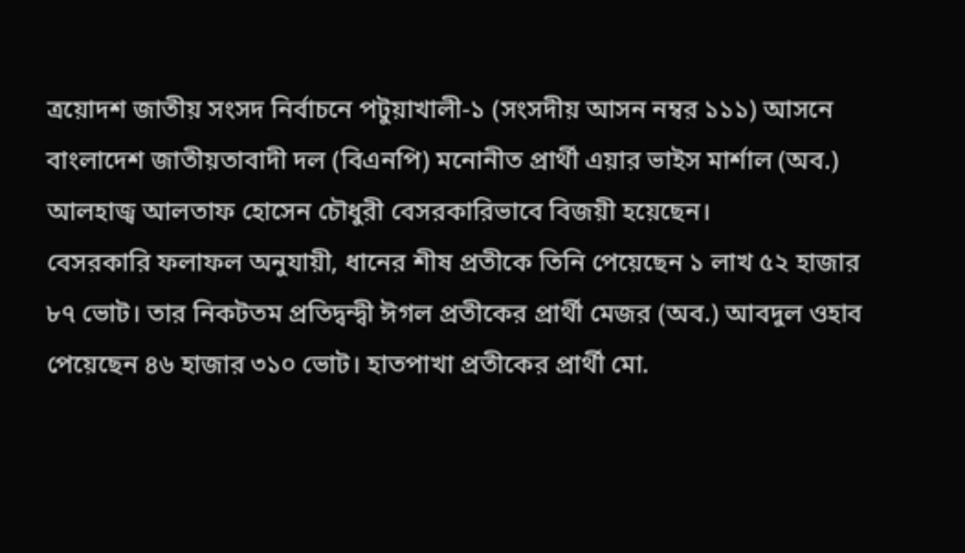ত্রয়োদশ জাতীয় সংসদ নির্বাচনে পটুয়াখালী-১ (সংসদীয় আসন নম্বর ১১১) আসনে বাংলাদেশ জাতীয়তাবাদী দল (বিএনপি) মনোনীত প্রার্থী এয়ার ভাইস মার্শাল (অব.) আলহাজ্ব আলতাফ হোসেন চৌধুরী বেসরকারিভাবে বিজয়ী হয়েছেন।
বেসরকারি ফলাফল অনুযায়ী, ধানের শীষ প্রতীকে তিনি পেয়েছেন ১ লাখ ৫২ হাজার ৮৭ ভোট। তার নিকটতম প্রতিদ্বন্দ্বী ঈগল প্রতীকের প্রার্থী মেজর (অব.) আবদুল ওহাব পেয়েছেন ৪৬ হাজার ৩১০ ভোট। হাতপাখা প্রতীকের প্রার্থী মো.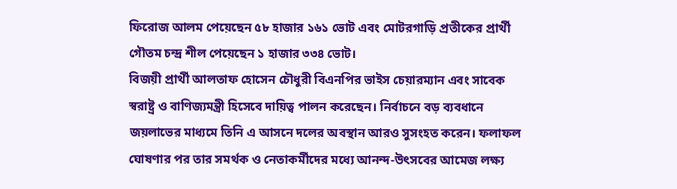ফিরোজ আলম পেয়েছেন ৫৮ হাজার ১৬১ ভোট এবং মোটরগাড়ি প্রতীকের প্রার্থী গৌতম চন্দ্র শীল পেয়েছেন ১ হাজার ৩৩৪ ভোট।
বিজয়ী প্রার্থী আলতাফ হোসেন চৌধুরী বিএনপির ভাইস চেয়ারম্যান এবং সাবেক স্বরাষ্ট্র ও বাণিজ্যমন্ত্রী হিসেবে দায়িত্ব পালন করেছেন। নির্বাচনে বড় ব্যবধানে জয়লাভের মাধ্যমে তিনি এ আসনে দলের অবস্থান আরও সুসংহত করেন। ফলাফল ঘোষণার পর তার সমর্থক ও নেতাকর্মীদের মধ্যে আনন্দ-উৎসবের আমেজ লক্ষ্য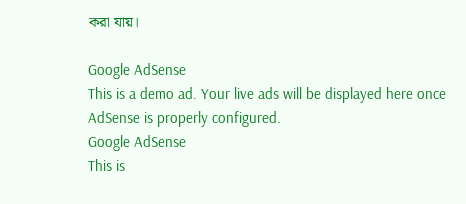করা যায়।

Google AdSense
This is a demo ad. Your live ads will be displayed here once AdSense is properly configured.
Google AdSense
This is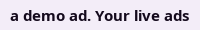a demo ad. Your live ads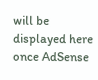will be displayed here once AdSense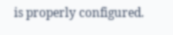is properly configured.